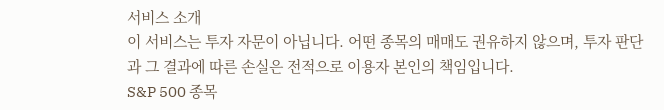서비스 소개
이 서비스는 투자 자문이 아닙니다. 어떤 종목의 매매도 권유하지 않으며, 투자 판단과 그 결과에 따른 손실은 전적으로 이용자 본인의 책임입니다.
S&P 500 종목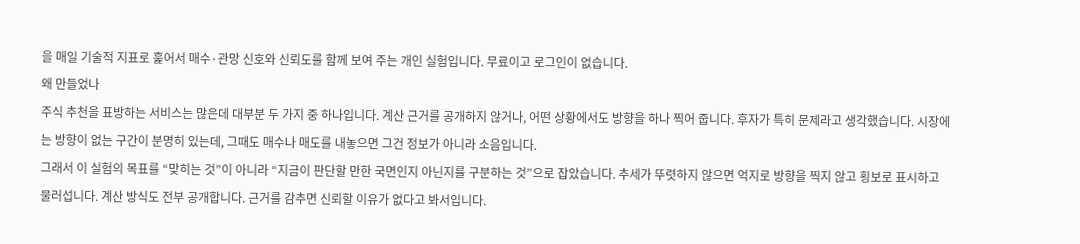을 매일 기술적 지표로 훑어서 매수·관망 신호와 신뢰도를 함께 보여 주는 개인 실험입니다. 무료이고 로그인이 없습니다.
왜 만들었나
주식 추천을 표방하는 서비스는 많은데 대부분 두 가지 중 하나입니다. 계산 근거를 공개하지 않거나, 어떤 상황에서도 방향을 하나 찍어 줍니다. 후자가 특히 문제라고 생각했습니다. 시장에는 방향이 없는 구간이 분명히 있는데, 그때도 매수나 매도를 내놓으면 그건 정보가 아니라 소음입니다.
그래서 이 실험의 목표를 “맞히는 것”이 아니라 “지금이 판단할 만한 국면인지 아닌지를 구분하는 것”으로 잡았습니다. 추세가 뚜렷하지 않으면 억지로 방향을 찍지 않고 횡보로 표시하고 물러섭니다. 계산 방식도 전부 공개합니다. 근거를 감추면 신뢰할 이유가 없다고 봐서입니다.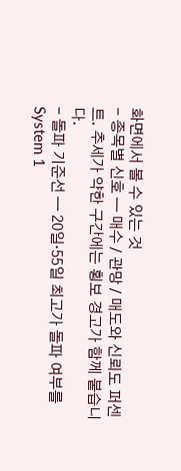화면에서 볼 수 있는 것
- 종목별 신호 — 매수 / 관망 / 매도와 신뢰도 퍼센트. 추세가 약한 구간에는 횡보 경고가 함께 붙습니다.
- 돌파 기준선 — 20일·55일 최고가 돌파 여부를 System 1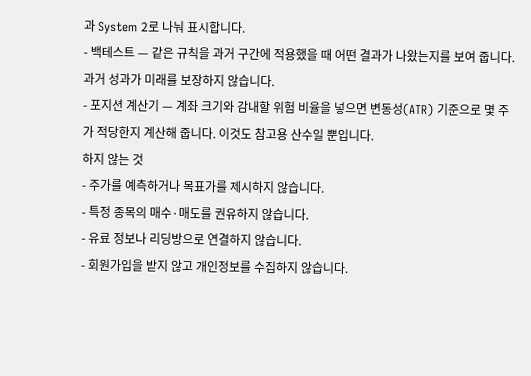과 System 2로 나눠 표시합니다.
- 백테스트 — 같은 규칙을 과거 구간에 적용했을 때 어떤 결과가 나왔는지를 보여 줍니다. 과거 성과가 미래를 보장하지 않습니다.
- 포지션 계산기 — 계좌 크기와 감내할 위험 비율을 넣으면 변동성(ATR) 기준으로 몇 주가 적당한지 계산해 줍니다. 이것도 참고용 산수일 뿐입니다.
하지 않는 것
- 주가를 예측하거나 목표가를 제시하지 않습니다.
- 특정 종목의 매수·매도를 권유하지 않습니다.
- 유료 정보나 리딩방으로 연결하지 않습니다.
- 회원가입을 받지 않고 개인정보를 수집하지 않습니다.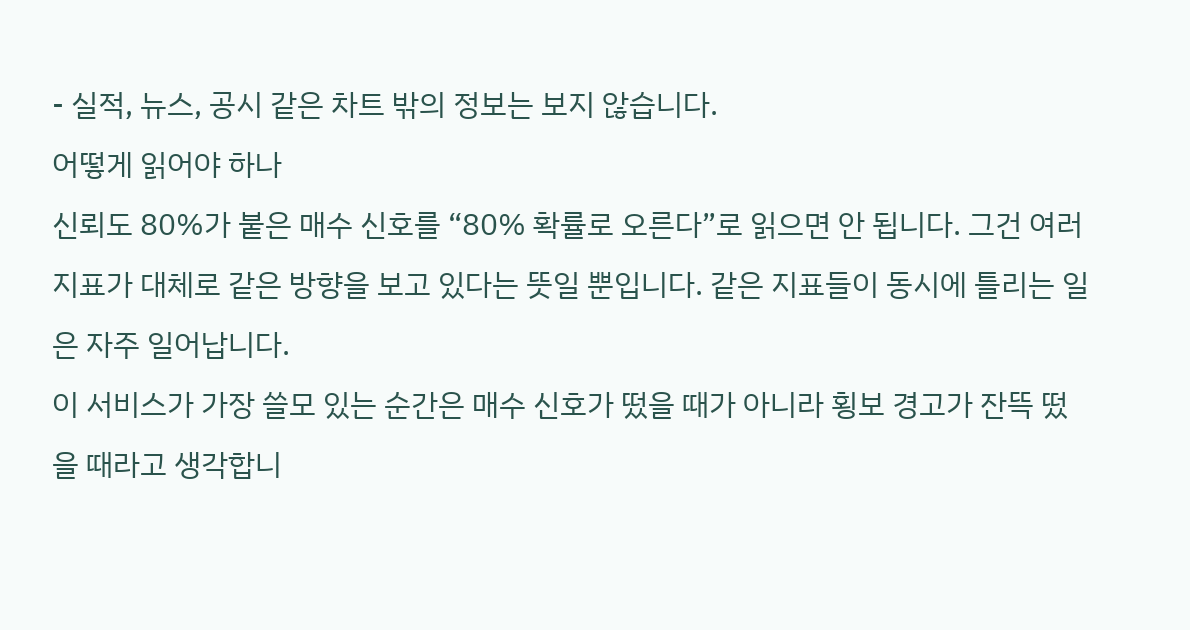- 실적, 뉴스, 공시 같은 차트 밖의 정보는 보지 않습니다.
어떻게 읽어야 하나
신뢰도 80%가 붙은 매수 신호를 “80% 확률로 오른다”로 읽으면 안 됩니다. 그건 여러 지표가 대체로 같은 방향을 보고 있다는 뜻일 뿐입니다. 같은 지표들이 동시에 틀리는 일은 자주 일어납니다.
이 서비스가 가장 쓸모 있는 순간은 매수 신호가 떴을 때가 아니라 횡보 경고가 잔뜩 떴을 때라고 생각합니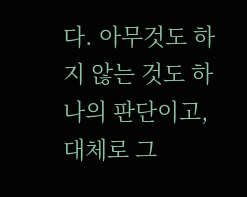다. 아무것도 하지 않는 것도 하나의 판단이고, 대체로 그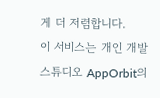게 더 저렴합니다.
이 서비스는 개인 개발 스튜디오 AppOrbit의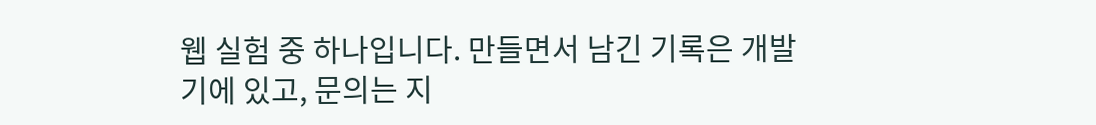웹 실험 중 하나입니다. 만들면서 남긴 기록은 개발기에 있고, 문의는 지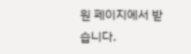원 페이지에서 받습니다.